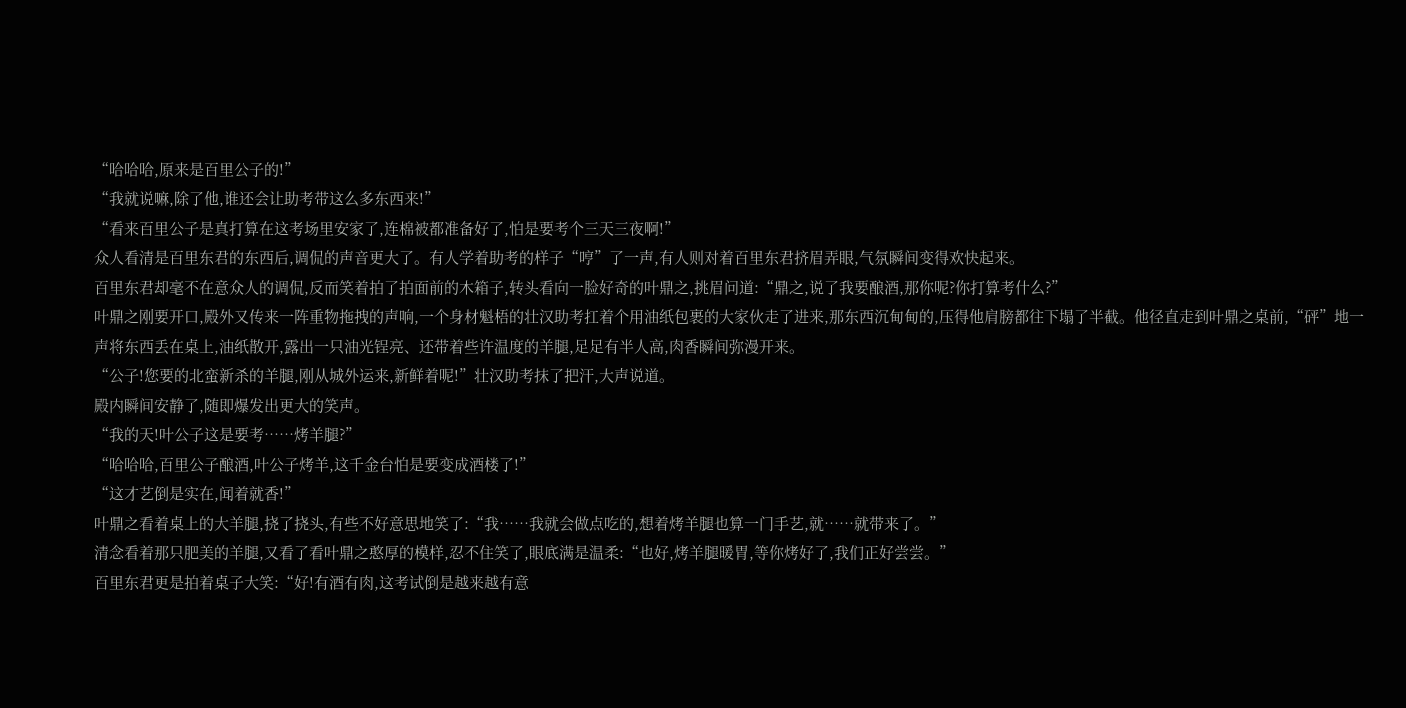“哈哈哈,原来是百里公子的!”
“我就说嘛,除了他,谁还会让助考带这么多东西来!”
“看来百里公子是真打算在这考场里安家了,连棉被都准备好了,怕是要考个三天三夜啊!”
众人看清是百里东君的东西后,调侃的声音更大了。有人学着助考的样子“哼”了一声,有人则对着百里东君挤眉弄眼,气氛瞬间变得欢快起来。
百里东君却毫不在意众人的调侃,反而笑着拍了拍面前的木箱子,转头看向一脸好奇的叶鼎之,挑眉问道:“鼎之,说了我要酿酒,那你呢?你打算考什么?”
叶鼎之刚要开口,殿外又传来一阵重物拖拽的声响,一个身材魁梧的壮汉助考扛着个用油纸包裹的大家伙走了进来,那东西沉甸甸的,压得他肩膀都往下塌了半截。他径直走到叶鼎之桌前,“砰”地一声将东西丢在桌上,油纸散开,露出一只油光锃亮、还带着些许温度的羊腿,足足有半人高,肉香瞬间弥漫开来。
“公子!您要的北蛮新杀的羊腿,刚从城外运来,新鲜着呢!”壮汉助考抹了把汗,大声说道。
殿内瞬间安静了,随即爆发出更大的笑声。
“我的天!叶公子这是要考……烤羊腿?”
“哈哈哈,百里公子酿酒,叶公子烤羊,这千金台怕是要变成酒楼了!”
“这才艺倒是实在,闻着就香!”
叶鼎之看着桌上的大羊腿,挠了挠头,有些不好意思地笑了:“我……我就会做点吃的,想着烤羊腿也算一门手艺,就……就带来了。”
清念看着那只肥美的羊腿,又看了看叶鼎之憨厚的模样,忍不住笑了,眼底满是温柔:“也好,烤羊腿暖胃,等你烤好了,我们正好尝尝。”
百里东君更是拍着桌子大笑:“好!有酒有肉,这考试倒是越来越有意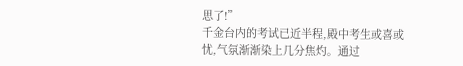思了!”
千金台内的考试已近半程,殿中考生或喜或忧,气氛渐渐染上几分焦灼。通过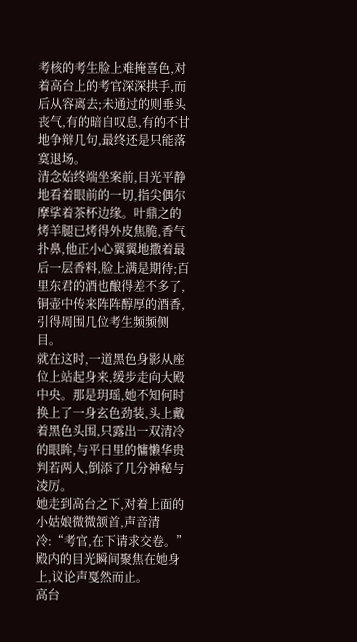考核的考生脸上难掩喜色,对着高台上的考官深深拱手,而后从容离去;未通过的则垂头丧气,有的暗自叹息,有的不甘地争辩几句,最终还是只能落寞退场。
清念始终端坐案前,目光平静地看着眼前的一切,指尖偶尔摩挲着茶杯边缘。叶鼎之的烤羊腿已烤得外皮焦脆,香气扑鼻,他正小心翼翼地撒着最后一层香料,脸上满是期待;百里东君的酒也酿得差不多了,铜壶中传来阵阵醇厚的酒香,引得周围几位考生频频侧目。
就在这时,一道黑色身影从座位上站起身来,缓步走向大殿中央。那是玥瑶,她不知何时换上了一身玄色劲装,头上戴着黑色头围,只露出一双清冷的眼眸,与平日里的慵懒华贵判若两人,倒添了几分神秘与凌厉。
她走到高台之下,对着上面的小姑娘微微颔首,声音清冷:“考官,在下请求交卷。”
殿内的目光瞬间聚焦在她身上,议论声戛然而止。
高台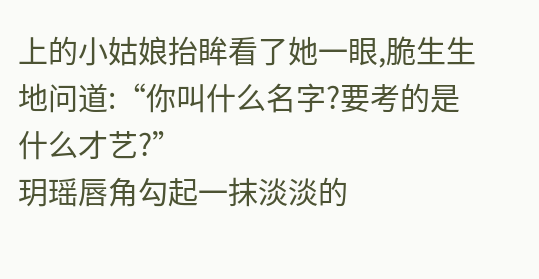上的小姑娘抬眸看了她一眼,脆生生地问道:“你叫什么名字?要考的是什么才艺?”
玥瑶唇角勾起一抹淡淡的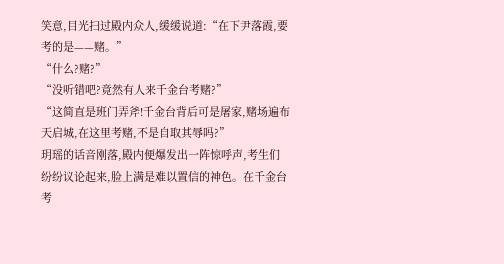笑意,目光扫过殿内众人,缓缓说道:“在下尹落霞,要考的是——赌。”
“什么?赌?”
“没听错吧?竟然有人来千金台考赌?”
“这简直是班门弄斧!千金台背后可是屠家,赌场遍布天启城,在这里考赌,不是自取其辱吗?”
玥瑶的话音刚落,殿内便爆发出一阵惊呼声,考生们纷纷议论起来,脸上满是难以置信的神色。在千金台考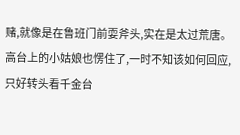赌,就像是在鲁班门前耍斧头,实在是太过荒唐。
高台上的小姑娘也愣住了,一时不知该如何回应,只好转头看千金台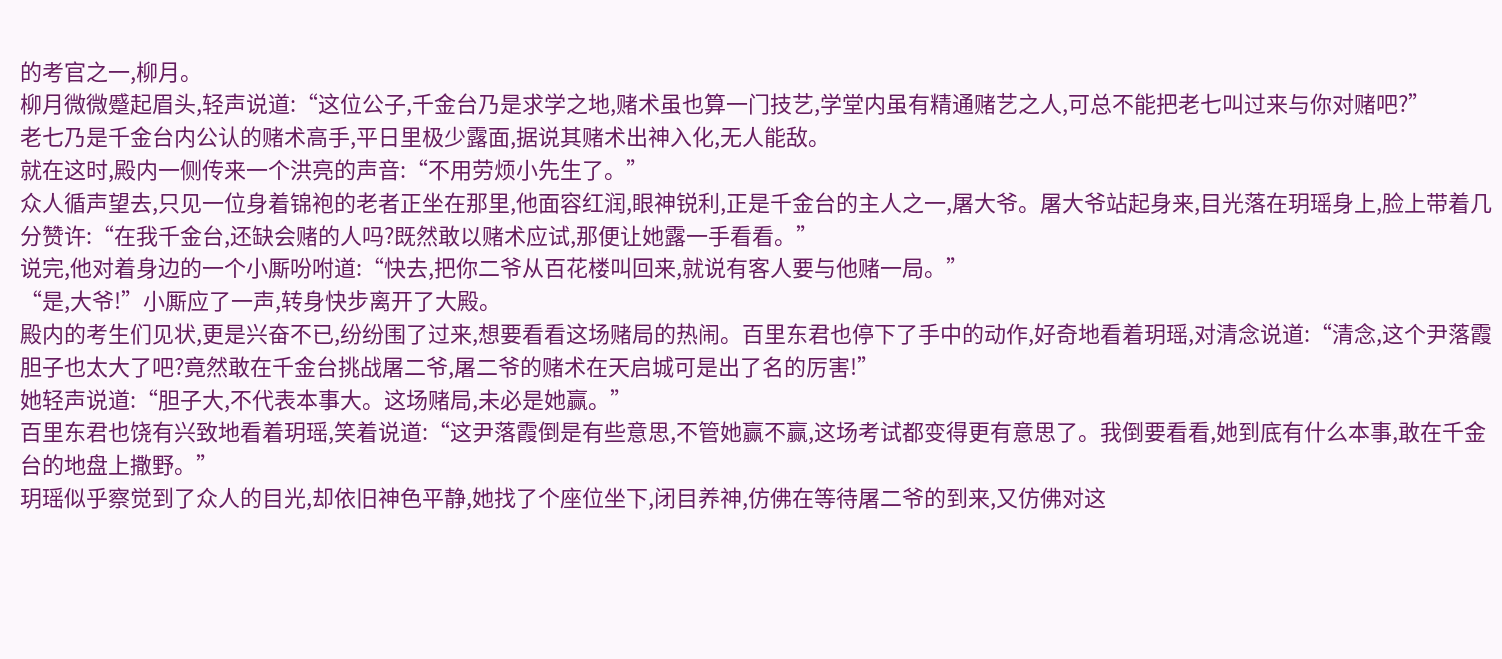的考官之一,柳月。
柳月微微蹙起眉头,轻声说道:“这位公子,千金台乃是求学之地,赌术虽也算一门技艺,学堂内虽有精通赌艺之人,可总不能把老七叫过来与你对赌吧?”
老七乃是千金台内公认的赌术高手,平日里极少露面,据说其赌术出神入化,无人能敌。
就在这时,殿内一侧传来一个洪亮的声音:“不用劳烦小先生了。”
众人循声望去,只见一位身着锦袍的老者正坐在那里,他面容红润,眼神锐利,正是千金台的主人之一,屠大爷。屠大爷站起身来,目光落在玥瑶身上,脸上带着几分赞许:“在我千金台,还缺会赌的人吗?既然敢以赌术应试,那便让她露一手看看。”
说完,他对着身边的一个小厮吩咐道:“快去,把你二爷从百花楼叫回来,就说有客人要与他赌一局。”
“是,大爷!”小厮应了一声,转身快步离开了大殿。
殿内的考生们见状,更是兴奋不已,纷纷围了过来,想要看看这场赌局的热闹。百里东君也停下了手中的动作,好奇地看着玥瑶,对清念说道:“清念,这个尹落霞胆子也太大了吧?竟然敢在千金台挑战屠二爷,屠二爷的赌术在天启城可是出了名的厉害!”
她轻声说道:“胆子大,不代表本事大。这场赌局,未必是她赢。”
百里东君也饶有兴致地看着玥瑶,笑着说道:“这尹落霞倒是有些意思,不管她赢不赢,这场考试都变得更有意思了。我倒要看看,她到底有什么本事,敢在千金台的地盘上撒野。”
玥瑶似乎察觉到了众人的目光,却依旧神色平静,她找了个座位坐下,闭目养神,仿佛在等待屠二爷的到来,又仿佛对这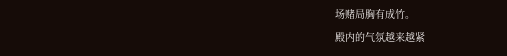场赌局胸有成竹。
殿内的气氛越来越紧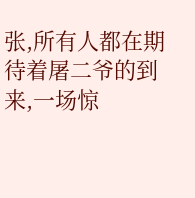张,所有人都在期待着屠二爷的到来,一场惊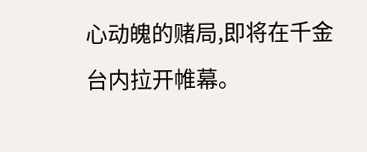心动魄的赌局,即将在千金台内拉开帷幕。